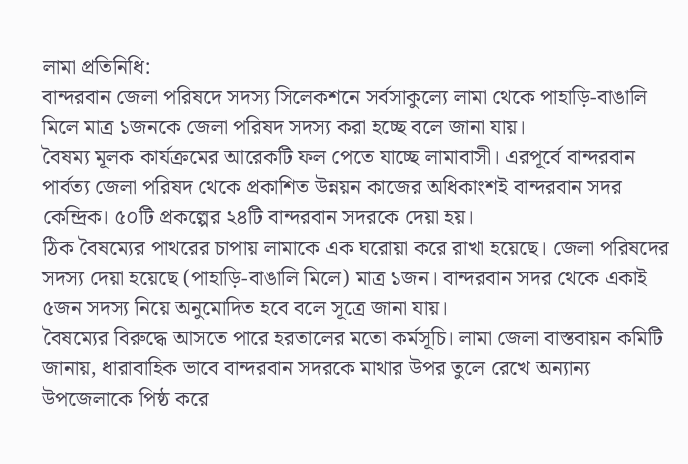লামা প্রতিনিধি:
বান্দরবান জেলা পরিষদে সদস্য সিলেকশনে সর্বসাকুল্যে লামা থেকে পাহাড়ি-বাঙালি মিলে মাত্র ১জনকে জেলা পরিষদ সদস্য করা হচ্ছে বলে জানা যায়।
বৈষম্য মূলক কার্যক্রমের আরেকটি ফল পেতে যাচ্ছে লামাবাসী। এরপূর্বে বান্দরবান পার্বত্য জেলা পরিষদ থেকে প্রকাশিত উন্নয়ন কাজের অধিকাংশই বান্দরবান সদর কেন্দ্রিক। ৫০টি প্রকল্পের ২৪টি বান্দরবান সদরকে দেয়া হয়।
ঠিক বৈষম্যের পাথরের চাপায় লামাকে এক ঘরোয়া করে রাখা হয়েছে। জেলা পরিষদের সদস্য দেয়া হয়েছে (পাহাড়ি-বাঙালি মিলে) মাত্র ১জন। বান্দরবান সদর থেকে একাই ৫জন সদস্য নিয়ে অনুমোদিত হবে বলে সূত্রে জানা যায়।
বৈষম্যের বিরুদ্ধে আসতে পারে হরতালের মতো কর্মসূচি। লামা জেলা বাস্তবায়ন কমিটি জানায়, ধারাবাহিক ভাবে বান্দরবান সদরকে মাথার উপর তুলে রেখে অন্যান্য উপজেলাকে পিষ্ঠ করে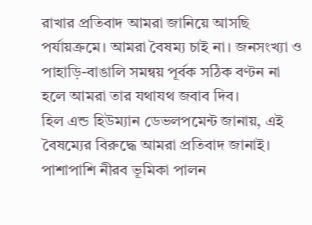রাখার প্রতিবাদ আমরা জানিয়ে আসছি পর্যায়ক্রমে। আমরা বৈষম্য চাই না। জনসংখ্যা ও পাহাড়ি-বাঙালি সমন্বয় পূর্বক সঠিক বণ্টন না হলে আমরা তার যথাযথ জবাব দিব।
হিল এন্ড হিউম্যান ডেভলপমেন্ট জানায়, এই বৈষম্যের বিরুদ্ধে আমরা প্রতিবাদ জানাই। পাশাপাশি নীরব ভূমিকা পালন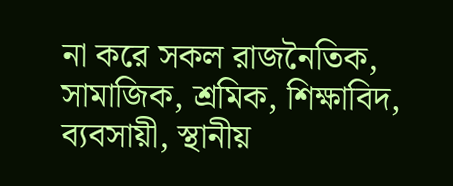না করে সকল রাজনৈতিক, সামাজিক, শ্রমিক, শিক্ষাবিদ, ব্যবসায়ী, স্থানীয়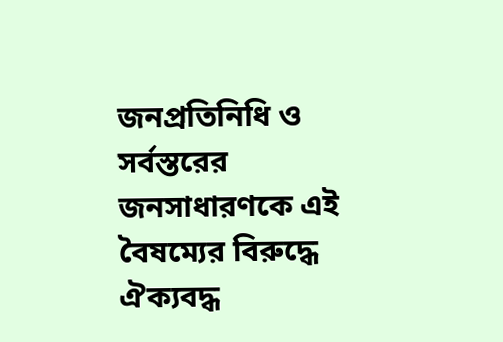জনপ্রতিনিধি ও সর্বস্তরের জনসাধারণকে এই বৈষম্যের বিরুদ্ধে ঐক্যবদ্ধ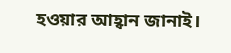হওয়ার আহ্বান জানাই।